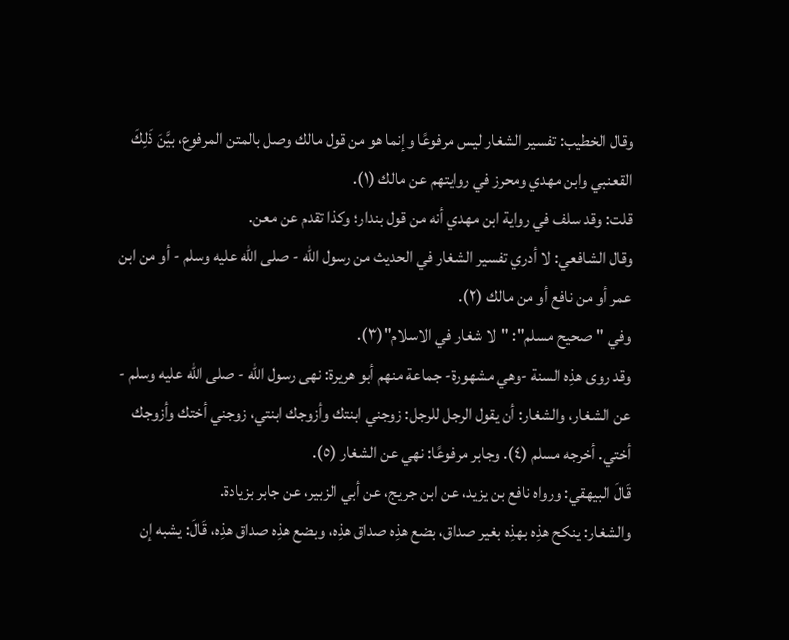وقال الخطيب: تفسير الشغار ليس مرفوعًا وإنما هو من قول مالك وصل بالمتن المرفوع، بيَّنَ ذَلِكَ القعنبي وابن مهدي ومحرز في روايتهم عن مالك (١).
قلت: وقد سلف في رواية ابن مهدي أنه من قول بندار؛ وكذا تقدم عن معن.
وقال الشافعي: لا أدري تفسير الشغار في الحديث من رسول الله - صلى الله عليه وسلم - أو من ابن عمر أو من نافع أو من مالك (٢).
وفي "صحيح مسلم": "لا شغار في الاسلام"(٣).
وقد روى هذِه السنة -وهي مشهورة- جماعة منهم أبو هريرة: نهى رسول الله - صلى الله عليه وسلم - عن الشغار، والشغار: أن يقول الرجل للرجل: زوجني ابنتك وأزوجك ابنتي، زوجني أختك وأزوجك أختي. أخرجه مسلم (٤). وجابر مرفوعًا: نهي عن الشغار (٥).
قَالَ البيهقي: ورواه نافع بن يزيد، عن ابن جريج، عن أبي الزبير، عن جابر بزيادة.
والشغار: ينكح هذِه بهذِه بغير صداق، بضع هذِه صداق هذِه، وبضع هذِه صداق هذِه، قَالَ: يشبه إن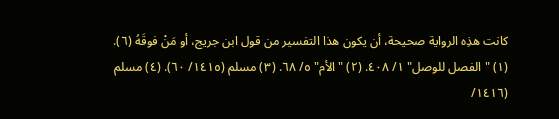كانت هذِه الرواية صحيحة، أن يكون هذا التفسير من قول ابن جريج، أو مَنْ فوقَهُ (٦).
(١) "الفصل للوصل" ١/ ٤٠٨. (٢) "الأم" ٥/ ٦٨. (٣) مسلم (١٤١٥/ ٦٠). (٤) مسلم (١٤١٦/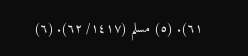٦١). (٥) مسلم (١٤١٧/ ٦٢). (٦)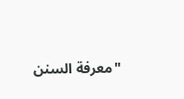"معرفة السنن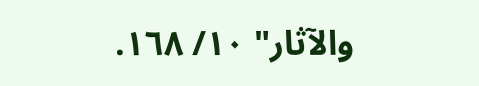والآثار" ١٠/ ١٦٨.